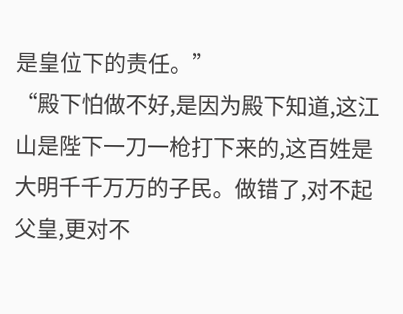是皇位下的责任。”
“殿下怕做不好,是因为殿下知道,这江山是陛下一刀一枪打下来的,这百姓是大明千千万万的子民。做错了,对不起父皇,更对不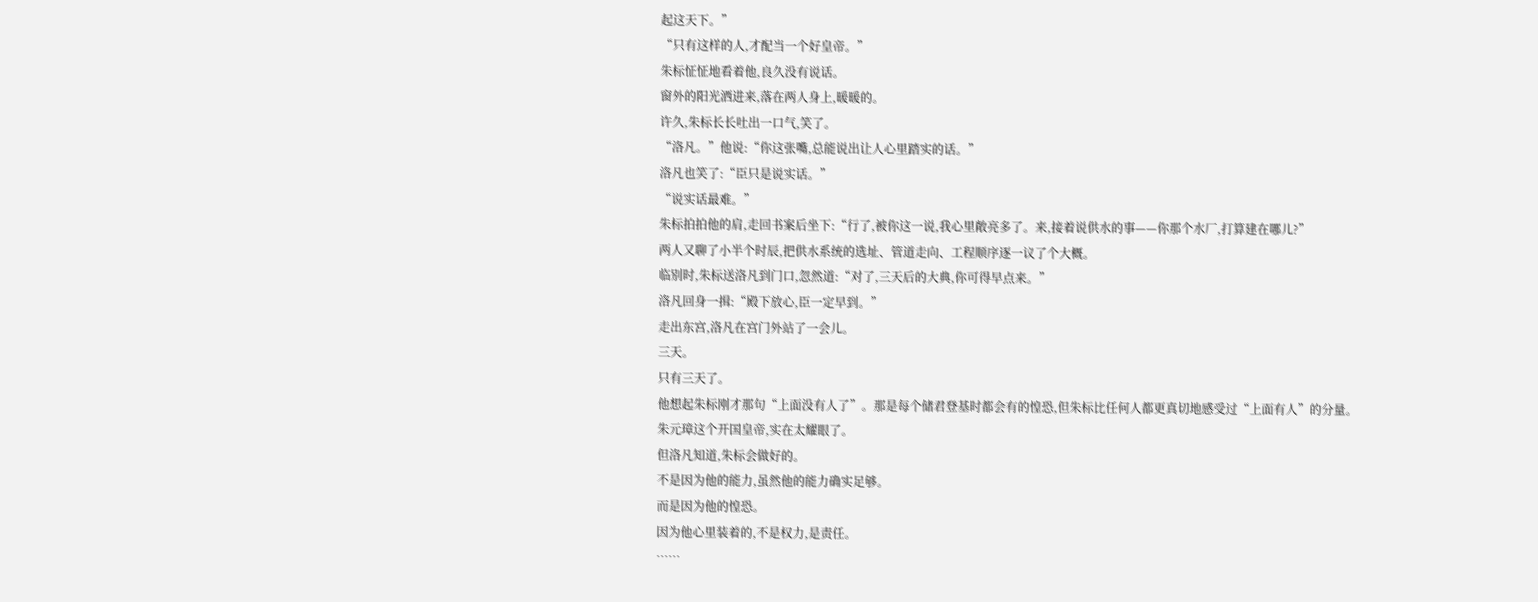起这天下。”
“只有这样的人,才配当一个好皇帝。”
朱标怔怔地看着他,良久没有说话。
窗外的阳光洒进来,落在两人身上,暖暖的。
许久,朱标长长吐出一口气,笑了。
“洛凡。”他说:“你这张嘴,总能说出让人心里踏实的话。”
洛凡也笑了:“臣只是说实话。”
“说实话最难。”
朱标拍拍他的肩,走回书案后坐下:“行了,被你这一说,我心里敞亮多了。来,接着说供水的事——你那个水厂,打算建在哪儿?”
两人又聊了小半个时辰,把供水系统的选址、管道走向、工程顺序逐一议了个大概。
临别时,朱标送洛凡到门口,忽然道:“对了,三天后的大典,你可得早点来。”
洛凡回身一揖:“殿下放心,臣一定早到。”
走出东宫,洛凡在宫门外站了一会儿。
三天。
只有三天了。
他想起朱标刚才那句“上面没有人了”。那是每个储君登基时都会有的惶恐,但朱标比任何人都更真切地感受过“上面有人”的分量。
朱元璋这个开国皇帝,实在太耀眼了。
但洛凡知道,朱标会做好的。
不是因为他的能力,虽然他的能力确实足够。
而是因为他的惶恐。
因为他心里装着的,不是权力,是责任。
……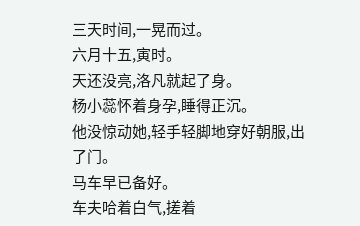三天时间,一晃而过。
六月十五,寅时。
天还没亮,洛凡就起了身。
杨小蕊怀着身孕,睡得正沉。
他没惊动她,轻手轻脚地穿好朝服,出了门。
马车早已备好。
车夫哈着白气,搓着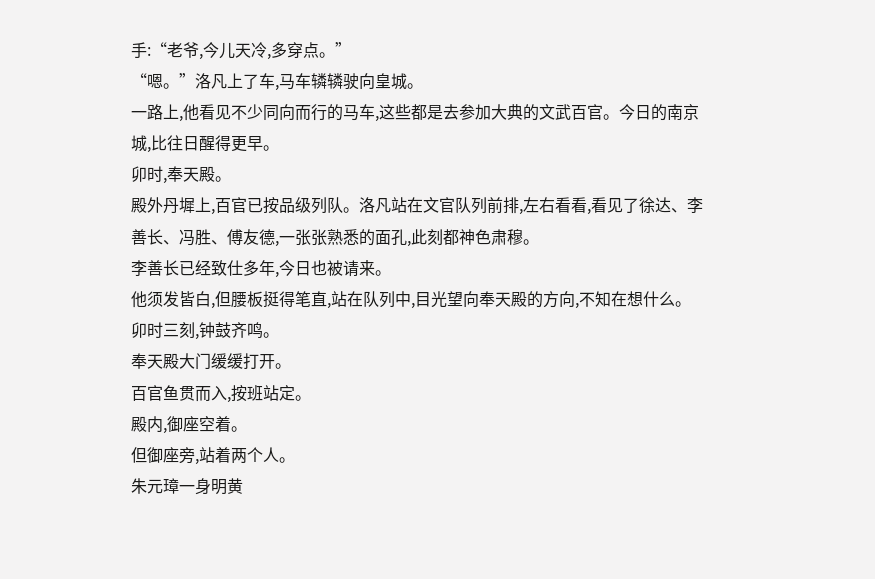手:“老爷,今儿天冷,多穿点。”
“嗯。”洛凡上了车,马车辚辚驶向皇城。
一路上,他看见不少同向而行的马车,这些都是去参加大典的文武百官。今日的南京城,比往日醒得更早。
卯时,奉天殿。
殿外丹墀上,百官已按品级列队。洛凡站在文官队列前排,左右看看,看见了徐达、李善长、冯胜、傅友德,一张张熟悉的面孔,此刻都神色肃穆。
李善长已经致仕多年,今日也被请来。
他须发皆白,但腰板挺得笔直,站在队列中,目光望向奉天殿的方向,不知在想什么。
卯时三刻,钟鼓齐鸣。
奉天殿大门缓缓打开。
百官鱼贯而入,按班站定。
殿内,御座空着。
但御座旁,站着两个人。
朱元璋一身明黄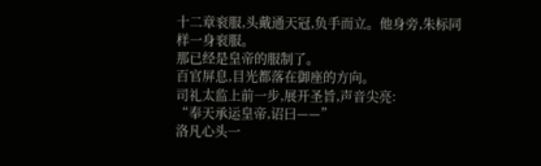十二章衮服,头戴通天冠,负手而立。他身旁,朱标同样一身衮服。
那已经是皇帝的服制了。
百官屏息,目光都落在御座的方向。
司礼太监上前一步,展开圣旨,声音尖亮:
“奉天承运皇帝,诏曰——”
洛凡心头一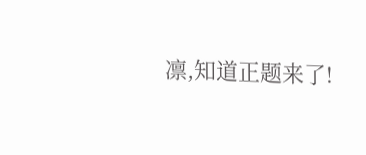凛,知道正题来了!